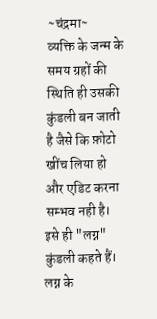~चंद्रमा~
व्यक्ति के जन्म के समय ग्रहों की स्थिति ही उसकी कुंडली बन जाती है जैसे कि फ़ोटो खींच लिया हो और एडिट करना सम्भव नही है। इसे ही "लग्न" कुंडली कहते हैं।
लग्न के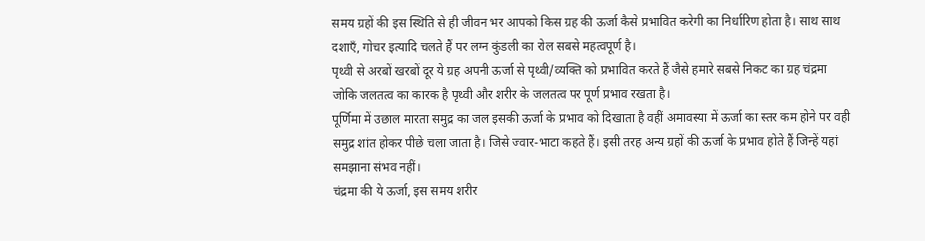समय ग्रहों की इस स्थिति से ही जीवन भर आपको किस ग्रह की ऊर्जा कैसे प्रभावित करेगी का निर्धारिण होता है। साथ साथ दशाएँ, गोचर इत्यादि चलते हैं पर लग्न कुंडली का रोल सबसे महत्वपूर्ण है।
पृथ्वी से अरबों खरबों दूर ये ग्रह अपनी ऊर्जा से पृथ्वी/व्यक्ति को प्रभावित करते हैं जैसे हमारे सबसे निकट का ग्रह चंद्रमा जोकि जलतत्व का कारक है पृथ्वी और शरीर के जलतत्व पर पूर्ण प्रभाव रखता है।
पूर्णिमा में उछाल मारता समुद्र का जल इसकी ऊर्जा के प्रभाव को दिखाता है वहीं अमावस्या में ऊर्जा का स्तर कम होने पर वही समुद्र शांत होकर पीछे चला जाता है। जिसे ज्वार-भाटा कहते हैं। इसी तरह अन्य ग्रहों की ऊर्जा के प्रभाव होते हैं जिन्हें यहां समझाना संभव नहीं।
चंद्रमा की ये ऊर्जा, इस समय शरीर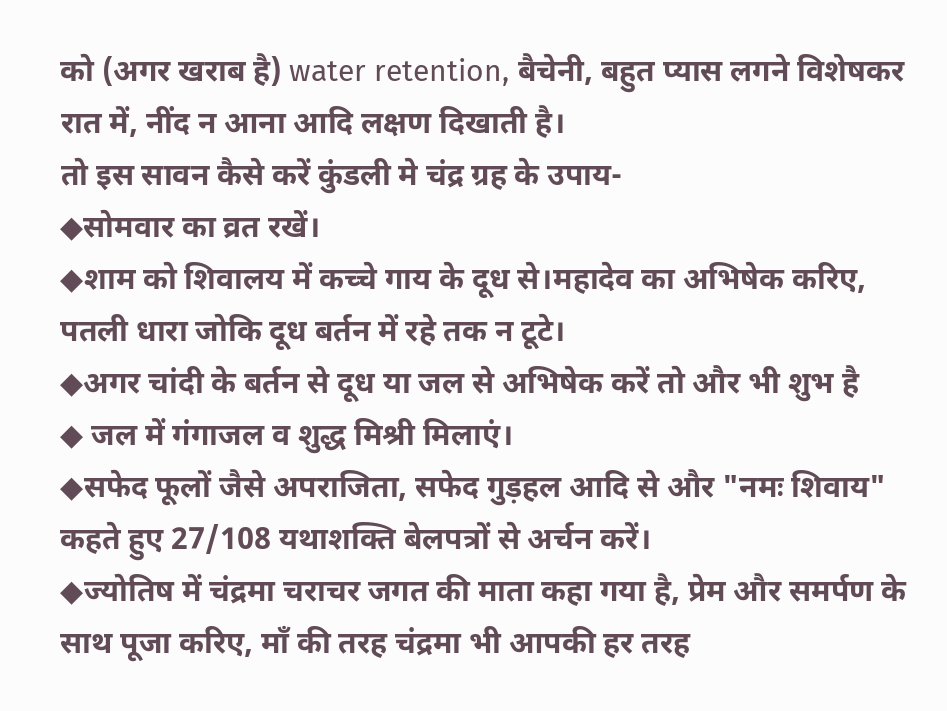को (अगर खराब है) water retention, बैचेनी, बहुत प्यास लगने विशेषकर रात में, नींद न आना आदि लक्षण दिखाती है।
तो इस सावन कैसे करें कुंडली मे चंद्र ग्रह के उपाय-
◆सोमवार का व्रत रखें।
◆शाम को शिवालय में कच्चे गाय के दूध से।महादेव का अभिषेक करिए, पतली धारा जोकि दूध बर्तन में रहे तक न टूटे।
◆अगर चांदी के बर्तन से दूध या जल से अभिषेक करें तो और भी शुभ है
◆ जल में गंगाजल व शुद्ध मिश्री मिलाएं।
◆सफेद फूलों जैसे अपराजिता, सफेद गुड़हल आदि से और "नमः शिवाय" कहते हुए 27/108 यथाशक्ति बेलपत्रों से अर्चन करें।
◆ज्योतिष में चंद्रमा चराचर जगत की माता कहा गया है, प्रेम और समर्पण के साथ पूजा करिए, माँ की तरह चंद्रमा भी आपकी हर तरह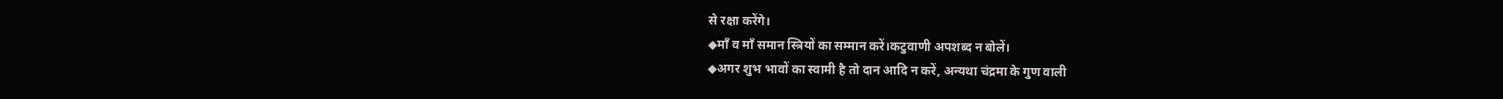से रक्षा करेंगे।
◆माँ व माँ समान स्त्रियों का सम्मान करें।कटुवाणी अपशब्द न बोलें।
◆अगर शुभ भावों का स्वामी है तो दान आदि न करें, अन्यथा चंद्रमा के गुण वाली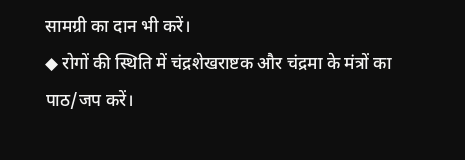सामग्री का दान भी करें।
◆ रोगों की स्थिति में चंद्रशेखराष्टक और चंद्रमा के मंत्रों का पाठ/जप करें।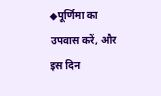◆पूर्णिमा का उपवास करें, और इस दिन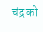चंद्र को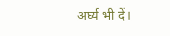अर्घ्य भी दें।